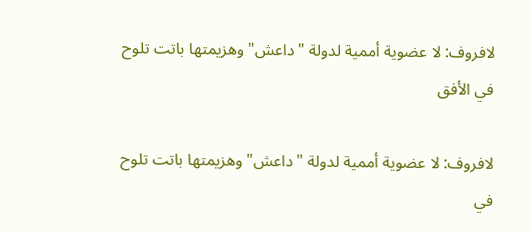لافروف: لا عضوية أممية لدولة "داعش" وهزيمتها باتت تلوح في الأفق

لافروف: لا عضوية أممية لدولة "داعش" وهزيمتها باتت تلوح في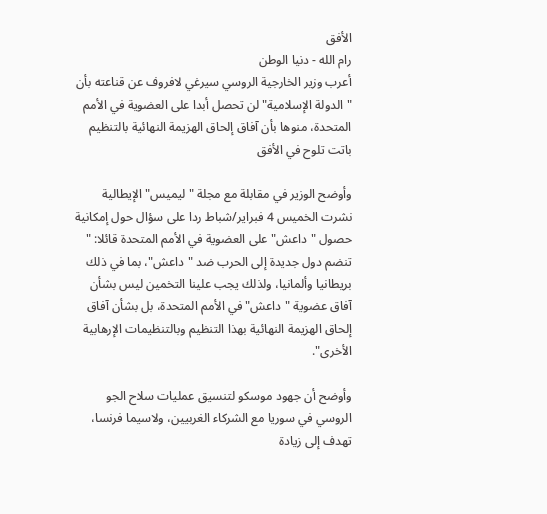الأفق
رام الله - دنيا الوطن
أعرب وزير الخارجية الروسي سيرغي لافروف عن قناعته بأن "الدولة الإسلامية" لن تحصل أبدا على العضوية في الأمم المتحدة، منوها بأن آفاق إلحاق الهزيمة النهائية بالتنظيم باتت تلوح في الأفق

وأوضح الوزير في مقابلة مع مجلة "ليميس" الإيطالية نشرت الخميس 4 فبراير/شباط ردا على سؤال حول إمكانية حصول "داعش" على العضوية في الأمم المتحدة قائلا: " تنضم دول جديدة إلى الحرب ضد "داعش"، بما في ذلك بريطانيا وألمانيا، ولذلك يجب علينا التخمين ليس بشأن آفاق عضوية "داعش" في الأمم المتحدة، بل بشأن آفاق إلحاق الهزيمة النهائية بهذا التنظيم وبالتنظيمات الإرهابية الأخرى".

وأوضح أن جهود موسكو لتنسيق عمليات سلاح الجو الروسي في سوريا مع الشركاء الغربيين، ولاسيما فرنسا، تهدف إلى زيادة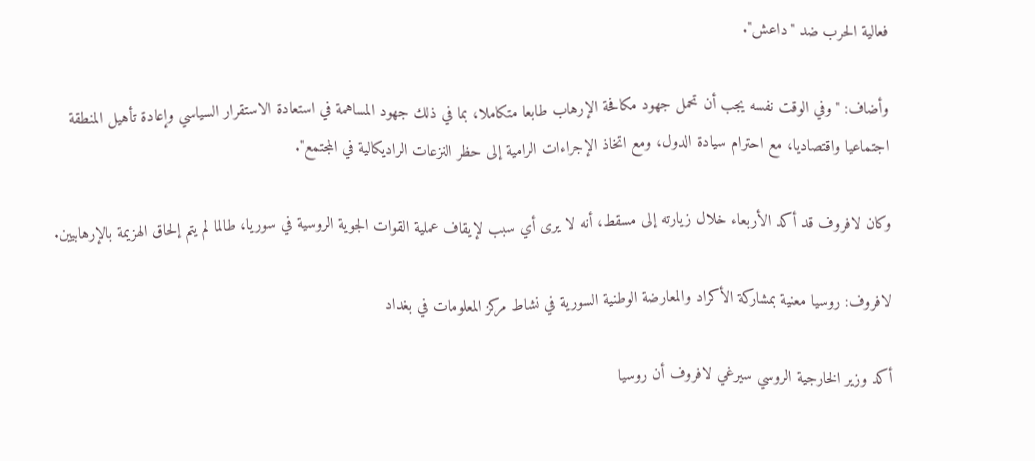فعالية الحرب ضد "داعش".

وأضاف: "وفي الوقت نفسه يجب أن تحمل جهود مكافحة الإرهاب طابعا متكاملا، بما في ذلك جهود المساهمة في استعادة الاستقرار السياسي وإعادة تأهيل المنطقة اجتماعيا واقتصاديا، مع احترام سيادة الدول، ومع اتخاذ الإجراءات الرامية إلى حظر النزعات الراديكالية في المجتمع".

وكان لافروف قد أكد الأربعاء خلال زيارته إلى مسقط، أنه لا يرى أي سبب لإيقاف عملية القوات الجوية الروسية في سوريا، طالما لم يتم إلحاق الهزيمة بالإرهابيين.

لافروف: روسيا معنية بمشاركة الأكراد والمعارضة الوطنية السورية في نشاط مركز المعلومات في بغداد

أكد وزير الخارجية الروسي سيرغي لافروف أن روسيا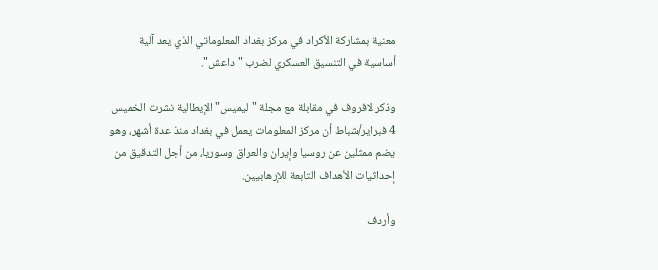معنية بمشاركة الأكراد في مركز بغداد المعلوماتي الذي يعد آلية أساسية في التنسيق العسكري لضرب "داعش".

وذكر لافروف في مقابلة مع مجلة "ليميس" الإيطالية نشرت الخميس 4 فبراير/شباط أن مركز المعلومات يعمل في بغداد منذ عدة أشهر، وهو يضم ممثلين عن روسيا وإيران والعراق وسوريا، من أجل التدقيق من إحداثيات الأهداف التابعة للإرهابيين.

وأردف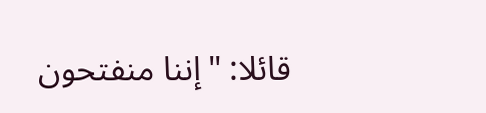قائلا: "إننا منفتحون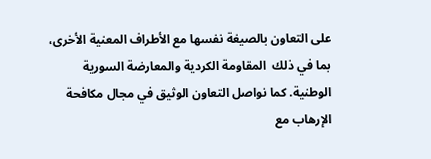على التعاون بالصيغة نفسها مع الأطراف المعنية الأخرى، بما في ذلك  المقاومة الكردية والمعارضة السورية الوطنية. كما نواصل التعاون الوثيق في مجال مكافحة الإرهاب مع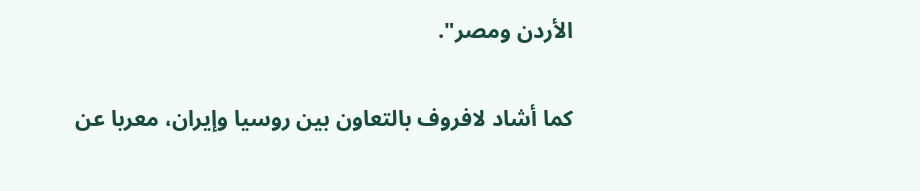الأردن ومصر".

كما أشاد لافروف بالتعاون بين روسيا وإيران، معربا عن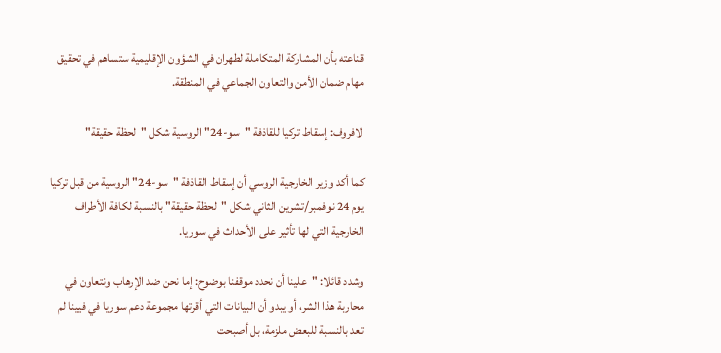قناعته بأن المشاركة المتكاملة لطهران في الشؤون الإقليمية ستساهم في تحقيق مهام ضمان الأمن والتعاون الجماعي في المنطقة.

 لافروف: إسقاط تركيا للقاذفة "سو-24" الروسية شكل "لحظة حقيقة"

كما أكد وزير الخارجية الروسي أن إسقاط القاذفة "سو-24" الروسية من قبل تركيا يوم 24 نوفمبر/تشرين الثاني شكل "لحظة حقيقة" بالنسبة لكافة الأطراف الخارجية التي لها تأثير على الأحداث في سوريا.

وشدد قائلا: "علينا أن نحدد موقفنا بوضوح: إما نحن ضد الإرهاب ونتعاون في محاربة هذا الشر، أو يبدو أن البيانات التي أقرتها مجموعة دعم سوريا في فيينا لم تعد بالنسبة للبعض ملزمة، بل أصبحت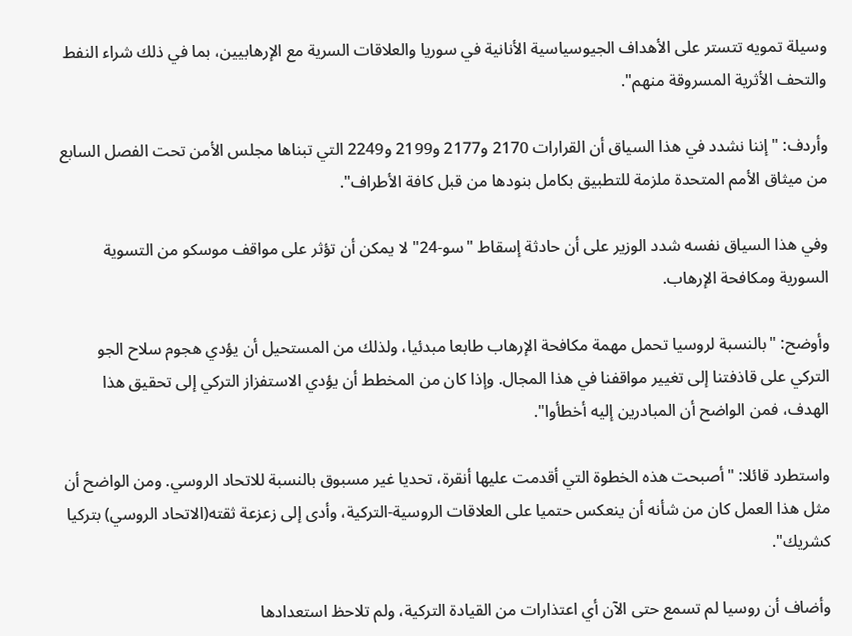وسيلة تمويه تتستر على الأهداف الجيوسياسية الأنانية في سوريا والعلاقات السرية مع الإرهابيين، بما في ذلك شراء النفط والتحف الأثرية المسروقة منهم".

وأردف: "إننا نشدد في هذا السياق أن القرارات 2170 و2177 و2199 و2249 التي تبناها مجلس الأمن تحت الفصل السابع من ميثاق الأمم المتحدة ملزمة للتطبيق بكامل بنودها من قبل كافة الأطراف".

وفي هذا السياق نفسه شدد الوزير على أن حادثة إسقاط "سو-24" لا يمكن أن تؤثر على مواقف موسكو من التسوية السورية ومكافحة الإرهاب.

وأوضح: "بالنسبة لروسيا تحمل مهمة مكافحة الإرهاب طابعا مبدئيا، ولذلك من المستحيل أن يؤدي هجوم سلاح الجو التركي على قاذفتنا إلى تغيير مواقفنا في هذا المجال. وإذا كان من المخطط أن يؤدي الاستفزاز التركي إلى تحقيق هذا الهدف، فمن الواضح أن المبادرين إليه أخطأوا".

واستطرد قائلا: "أصبحت هذه الخطوة التي أقدمت عليها أنقرة، تحديا غير مسبوق بالنسبة للاتحاد الروسي. ومن الواضح أن مثل هذا العمل كان من شأنه أن ينعكس حتميا على العلاقات الروسية-التركية، وأدى إلى زعزعة ثقته(الاتحاد الروسي) بتركيا كشريك".

وأضاف أن روسيا لم تسمع حتى الآن أي اعتذارات من القيادة التركية، ولم تلاحظ استعدادها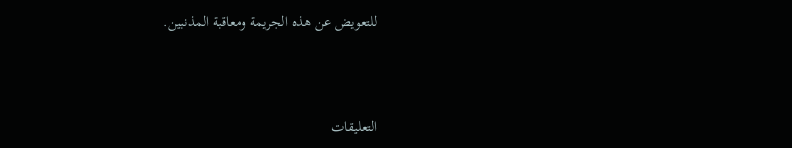للتعويض عن هذه الجريمة ومعاقبة المذنبين.



التعليقات